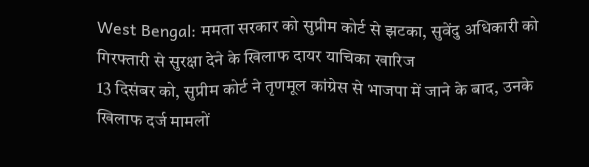West Bengal: ममता सरकार को सुप्रीम कोर्ट से झटका, सुवेंदु अधिकारी को गिरफ्तारी से सुरक्षा देने के खिलाफ दायर याचिका खारिज
13 दिसंबर को, सुप्रीम कोर्ट ने तृणमूल कांग्रेस से भाजपा में जाने के बाद, उनके खिलाफ दर्ज मामलों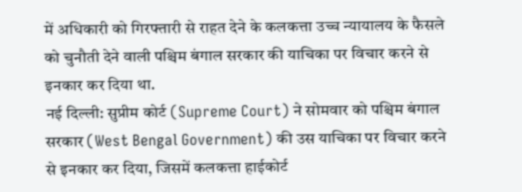में अधिकारी को गिरफ्तारी से राहत देने के कलकत्ता उच्च न्यायालय के फैसले को चुनौती देने वाली पश्चिम बंगाल सरकार की याचिका पर विचार करने से इनकार कर दिया था.
नई दिल्ली: सुप्रीम कोर्ट (Supreme Court) ने सोमवार को पश्चिम बंगाल सरकार (West Bengal Government) की उस याचिका पर विचार करने से इनकार कर दिया, जिसमें कलकत्ता हाईकोर्ट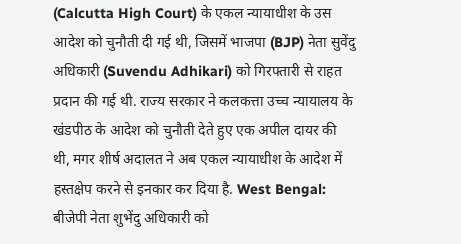(Calcutta High Court) के एकल न्यायाधीश के उस आदेश को चुनौती दी गई थी, जिसमें भाजपा (BJP) नेता सुवेंदु अधिकारी (Suvendu Adhikari) को गिरफ्तारी से राहत प्रदान की गई थी. राज्य सरकार ने कलकत्ता उच्च न्यायालय के खंडपीठ के आदेश को चुनौती देते हुए एक अपील दायर की थी, मगर शीर्ष अदालत ने अब एकल न्यायाधीश के आदेश में हस्तक्षेप करने से इनकार कर दिया है. West Bengal: बीजेपी नेता शुभेंदु अधिकारी को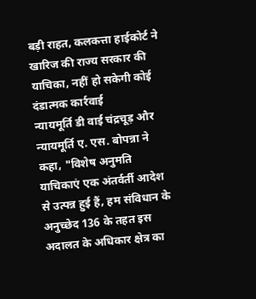बड़ी राहत, कलकत्ता हाईकोर्ट ने खारिज की राज्य सरकार की याचिका, नहीं हो सकेगी कोई दंडात्मक कार्रवाई
न्यायमूर्ति डी वाई चंद्रचूड़ और न्यायमूर्ति ए. एस. बोपन्ना ने कहा, "विशेष अनुमति याचिकाएं एक अंतर्वर्ती आदेश से उत्पन्न हुई हैं, हम संविधान के अनुच्छेद 136 के तहत इस अदालत के अधिकार क्षेत्र का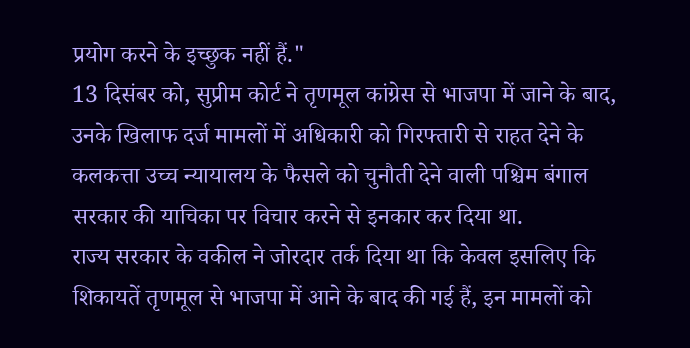प्रयोग करने के इच्छुक नहीं हैं."
13 दिसंबर को, सुप्रीम कोर्ट ने तृणमूल कांग्रेस से भाजपा में जाने के बाद, उनके खिलाफ दर्ज मामलों में अधिकारी को गिरफ्तारी से राहत देने के कलकत्ता उच्च न्यायालय के फैसले को चुनौती देने वाली पश्चिम बंगाल सरकार की याचिका पर विचार करने से इनकार कर दिया था.
राज्य सरकार के वकील ने जोरदार तर्क दिया था कि केवल इसलिए कि शिकायतें तृणमूल से भाजपा में आने के बाद की गई हैं, इन मामलों को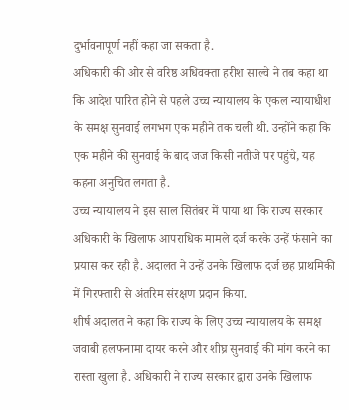दुर्भावनापूर्ण नहीं कहा जा सकता है.
अधिकारी की ओर से वरिष्ठ अधिवक्ता हरीश साल्वे ने तब कहा था कि आदेश पारित होने से पहले उच्च न्यायालय के एकल न्यायाधीश के समक्ष सुनवाई लगभग एक महीने तक चली थी. उन्होंने कहा कि एक महीने की सुनवाई के बाद जज किसी नतीजे पर पहुंचे, यह कहना अनुचित लगता है.
उच्च न्यायालय ने इस साल सितंबर में पाया था कि राज्य सरकार अधिकारी के खिलाफ आपराधिक मामले दर्ज करके उन्हें फंसाने का प्रयास कर रही है. अदालत ने उन्हें उनके खिलाफ दर्ज छह प्राथमिकी में गिरफ्तारी से अंतरिम संरक्षण प्रदान किया.
शीर्ष अदालत ने कहा कि राज्य के लिए उच्च न्यायालय के समक्ष जवाबी हलफनामा दायर करने और शीघ्र सुनवाई की मांग करने का रास्ता खुला है. अधिकारी ने राज्य सरकार द्वारा उनके खिलाफ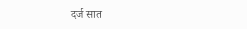दर्ज सात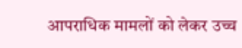आपराधिक मामलों को लेकर उच्च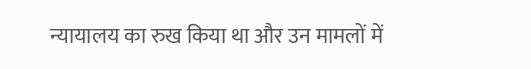न्यायालय का रुख किया था और उन मामलों में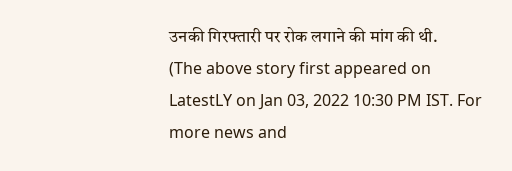उनकी गिरफ्तारी पर रोक लगाने की मांग की थी.
(The above story first appeared on LatestLY on Jan 03, 2022 10:30 PM IST. For more news and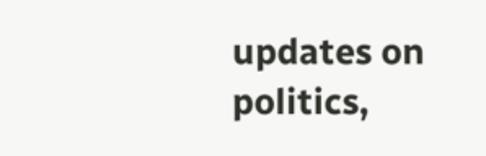updates on politics,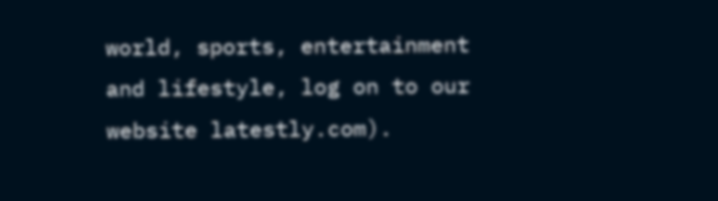world, sports, entertainment and lifestyle, log on to our website latestly.com).